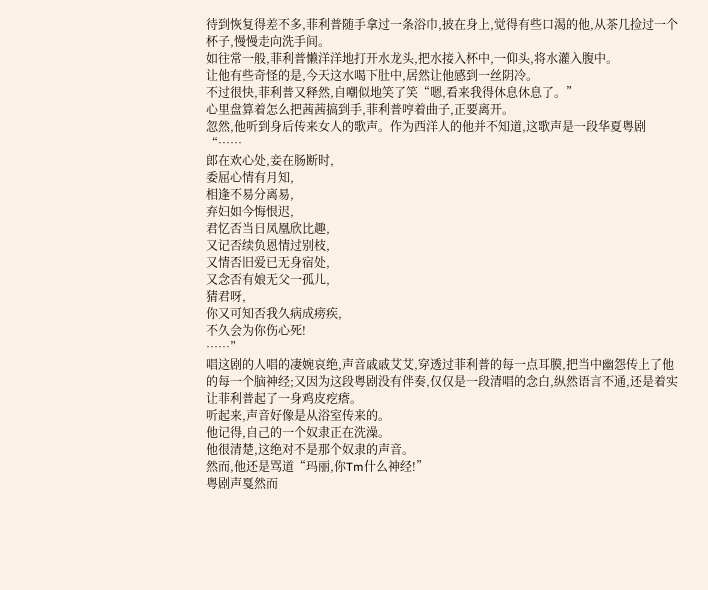待到恢复得差不多,菲利普随手拿过一条浴巾,披在身上,觉得有些口渴的他,从茶几捡过一个杯子,慢慢走向洗手间。
如往常一般,菲利普懒洋洋地打开水龙头,把水接入杯中,一仰头,将水灌入腹中。
让他有些奇怪的是,今天这水喝下肚中,居然让他感到一丝阴冷。
不过很快,菲利普又释然,自嘲似地笑了笑“嗯,看来我得休息休息了。”
心里盘算着怎么把茜茜搞到手,菲利普哼着曲子,正要离开。
忽然,他听到身后传来女人的歌声。作为西洋人的他并不知道,这歌声是一段华夏粤剧
“……
郎在欢心处,妾在肠断时,
委屈心情有月知,
相逢不易分离易,
弃妇如今悔恨迟,
君忆否当日凤凰欣比趣,
又记否续负恩情过别枝,
又情否旧爱已无身宿处,
又念否有娘无父一孤儿,
猜君呀,
你又可知否我久病成痨疾,
不久会为你伤心死!
……”
唱这剧的人唱的凄婉哀绝,声音戚戚艾艾,穿透过菲利普的每一点耳膜,把当中幽怨传上了他的每一个脑神经;又因为这段粤剧没有伴奏,仅仅是一段清唱的念白,纵然语言不通,还是着实让菲利普起了一身鸡皮疙瘩。
听起来,声音好像是从浴室传来的。
他记得,自己的一个奴隶正在洗澡。
他很清楚,这绝对不是那个奴隶的声音。
然而,他还是骂道“玛丽,你Tm什么神经!”
粤剧声戛然而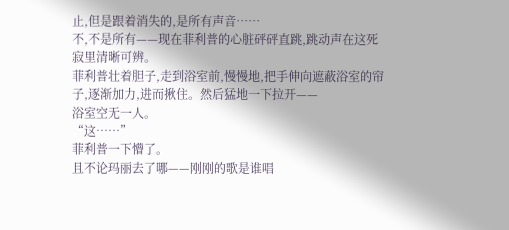止,但是跟着消失的,是所有声音……
不,不是所有——现在菲利普的心脏砰砰直跳,跳动声在这死寂里清晰可辨。
菲利普壮着胆子,走到浴室前,慢慢地,把手伸向遮蔽浴室的帘子,逐渐加力,进而揪住。然后猛地一下拉开——
浴室空无一人。
“这……”
菲利普一下懵了。
且不论玛丽去了哪——刚刚的歌是谁唱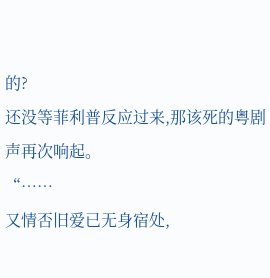的?
还没等菲利普反应过来,那该死的粤剧声再次响起。
“……
又情否旧爱已无身宿处,